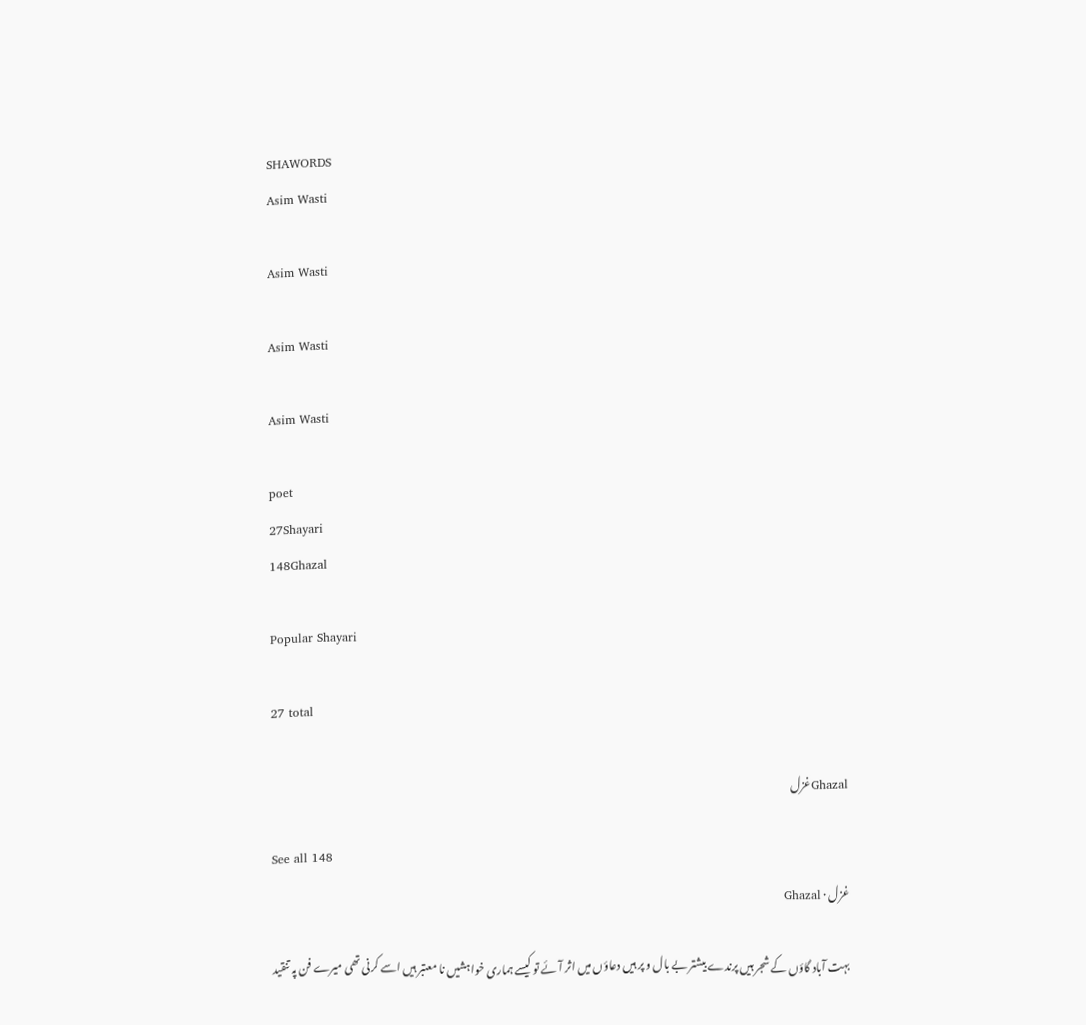SHAWORDS
Asim Wasti

Asim Wasti

Asim Wasti

Asim Wasti

poet
27Shayari
148Ghazal

Popular Shayari

27 total

Ghazalغزل

See all 148
غزل · Ghazal

بہت آباد گاؤں کے شجر ہیں پرندے بیشتر بے بال و پر ہیں دعاؤں میں اثر آئے تو کیسے ہماری خواہشیں نا معتبر ہیں اسے کرنی تھی میرے فن پہ تنقید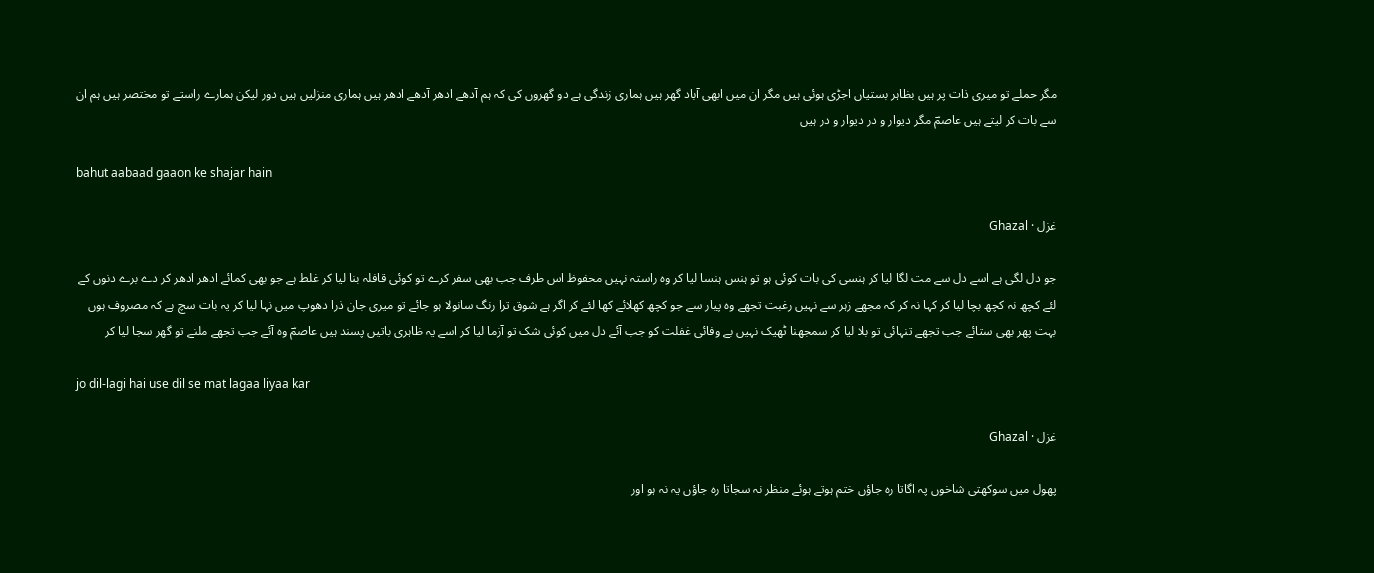مگر حملے تو میری ذات پر ہیں بظاہر بستیاں اجڑی ہوئی ہیں مگر ان میں ابھی آباد گھر ہیں ہماری زندگی ہے دو گھروں کی کہ ہم آدھے ادھر آدھے ادھر ہیں ہماری منزلیں ہیں دور لیکن ہمارے راستے تو مختصر ہیں ہم ان سے بات کر لیتے ہیں عاصمؔ مگر دیوار و در دیوار و در ہیں

bahut aabaad gaaon ke shajar hain

غزل · Ghazal

جو دل لگی ہے اسے دل سے مت لگا لیا کر ہنسی کی بات کوئی ہو تو ہنس ہنسا لیا کر وہ راستہ نہیں محفوظ اس طرف جب بھی سفر کرے تو کوئی قافلہ بنا لیا کر غلط ہے جو بھی کمائے ادھر ادھر کر دے برے دنوں کے لئے کچھ نہ کچھ بچا لیا کر کہا نہ کر کہ مجھے زہر سے نہیں رغبت تجھے وہ پیار سے جو کچھ کھلائے کھا لئے کر اگر ہے شوق ترا رنگ سانولا ہو جائے تو میری جان ذرا دھوپ میں نہا لیا کر یہ بات سچ ہے کہ مصروف ہوں بہت پھر بھی ستائے جب تجھے تنہائی تو بلا لیا کر سمجھنا ٹھیک نہیں بے وفائی غفلت کو جب آئے دل میں کوئی شک تو آزما لیا کر اسے یہ ظاہری باتیں پسند ہیں عاصمؔ وہ آئے جب تجھے ملنے تو گھر سجا لیا کر

jo dil-lagi hai use dil se mat lagaa liyaa kar

غزل · Ghazal

پھول میں سوکھتی شاخوں پہ اگاتا رہ جاؤں ختم ہوتے ہوئے منظر نہ سجاتا رہ جاؤں یہ نہ ہو اور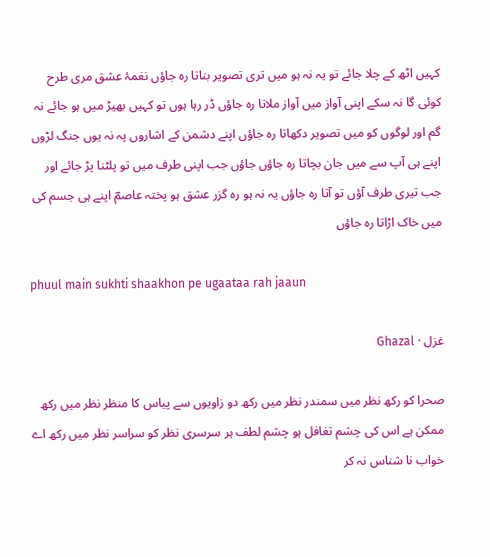کہیں اٹھ کے چلا جائے تو یہ نہ ہو میں تری تصویر بناتا رہ جاؤں نغمۂ عشق مری طرح کوئی گا نہ سکے اپنی آواز میں آواز ملاتا رہ جاؤں ڈر رہا ہوں تو کہیں بھیڑ میں ہو جائے نہ گم اور لوگوں کو میں تصویر دکھاتا رہ جاؤں اپنے دشمن کے اشاروں پہ نہ یوں جنگ لڑوں اپنے ہی آپ سے میں جان بچاتا رہ جاؤں جاؤں جب اپنی طرف میں تو پلٹنا پڑ جائے اور جب تیری طرف آؤں تو آتا رہ جاؤں یہ نہ ہو رہ گزر عشق ہو پختہ عاصمؔ اپنے ہی جسم کی میں خاک اڑاتا رہ جاؤں

phuul main sukhti shaakhon pe ugaataa rah jaaun

غزل · Ghazal

صحرا کو رکھ نظر میں سمندر نظر میں رکھ دو زاویوں سے پیاس کا منظر نظر میں رکھ ممکن ہے اس کی چشم تغافل ہو چشم لطف ہر سرسری نظر کو سراسر نظر میں رکھ اے خواب نا شناس نہ کر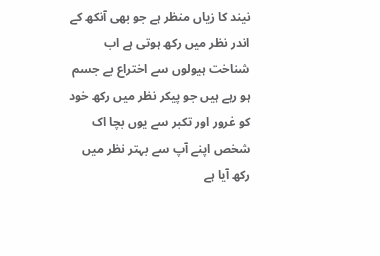نیند کا زیاں منظر ہے جو بھی آنکھ کے اندر نظر میں رکھ ہوتی ہے اب شناخت ہیولوں سے اختراع بے جسم ہو رہے ہیں جو پیکر نظر میں رکھ خود کو غرور اور تکبر سے یوں بچا اک شخص اپنے آپ سے بہتر نظر میں رکھ آیا ہے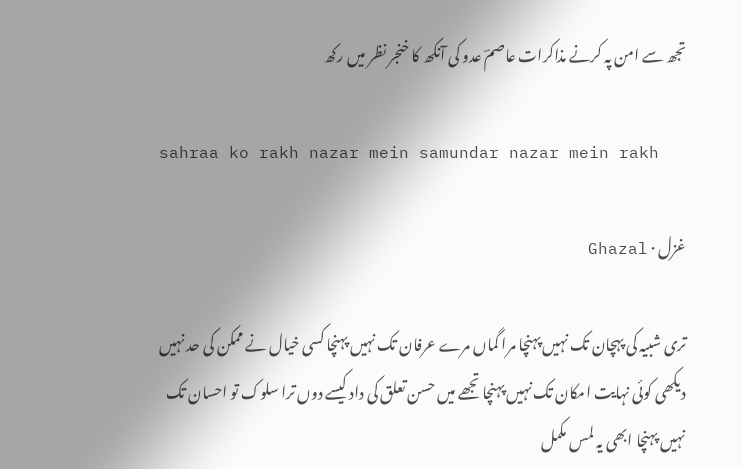تجھ سے امن پہ کرنے مذاکرات عاصمؔ عدو کی آنکھ کا خنجر نظر میں رکھ

sahraa ko rakh nazar mein samundar nazar mein rakh

غزل · Ghazal

تری شبیہ کی پہچان تک نہیں پہنچا مرا گماں مرے عرفان تک نہیں پہنچا کسی خیال نے ممکن کی حد نہیں دیکھی کوئی نہایت امکان تک نہیں پہنچا تجھے میں حسن تعلق کی داد کیسے دوں ترا سلوک تو احسان تک نہیں پہنچا ابھی یہ لمس مکمل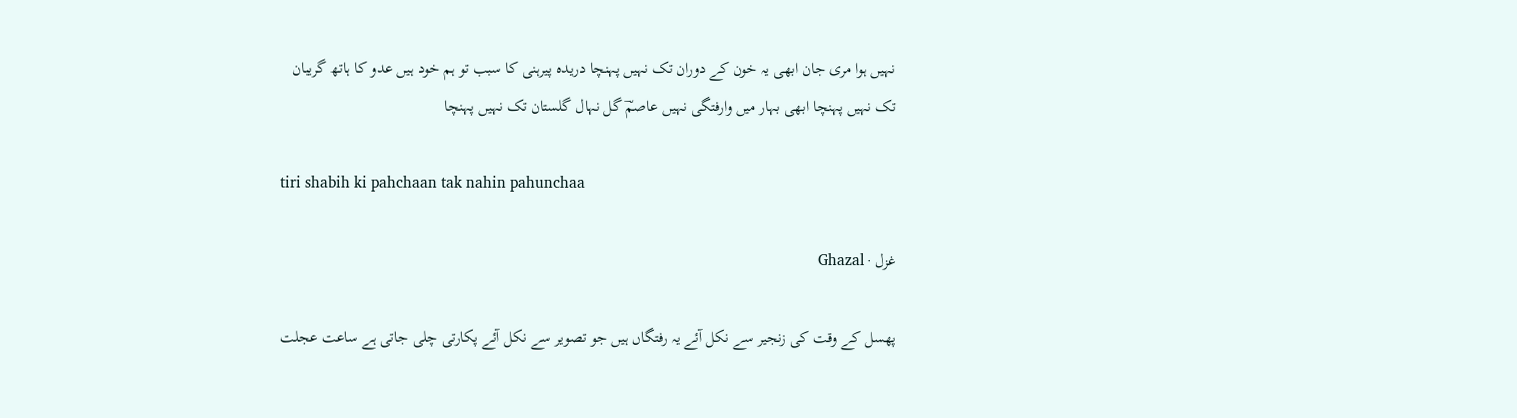نہیں ہوا مری جان ابھی یہ خون کے دوران تک نہیں پہنچا دریدہ پیرہنی کا سبب تو ہم خود ہیں عدو کا ہاتھ گریبان تک نہیں پہنچا ابھی بہار میں وارفتگی نہیں عاصمؔ گل نہال گلستان تک نہیں پہنچا

tiri shabih ki pahchaan tak nahin pahunchaa

غزل · Ghazal

پھسل کے وقت کی زنجیر سے نکل آئے یہ رفتگاں ہیں جو تصویر سے نکل آئے پکارتی چلی جاتی ہے ساعت عجلت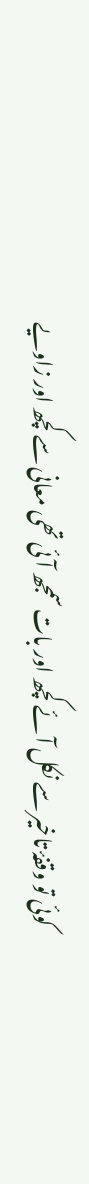کوئی تو وقفۂ تاخیر سے نکل آئے کچھ اور بات سمجھ آئی تھی معانی سے کچھ اور زاویے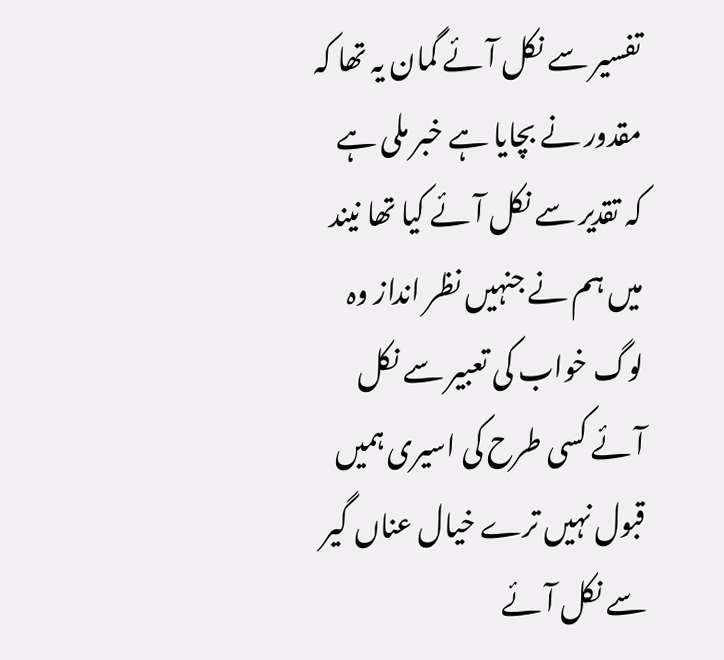تفسیر سے نکل آئے گمان یہ تھا کہ مقدور نے بچایا ہے خبر ملی ہے کہ تقدیر سے نکل آئے کیا تھا نیند میں ہم نے جنہیں نظر انداز وہ لوگ خواب کی تعبیر سے نکل آئے کسی طرح کی اسیری ہمیں قبول نہیں ترے خیال عناں گیر سے نکل آئے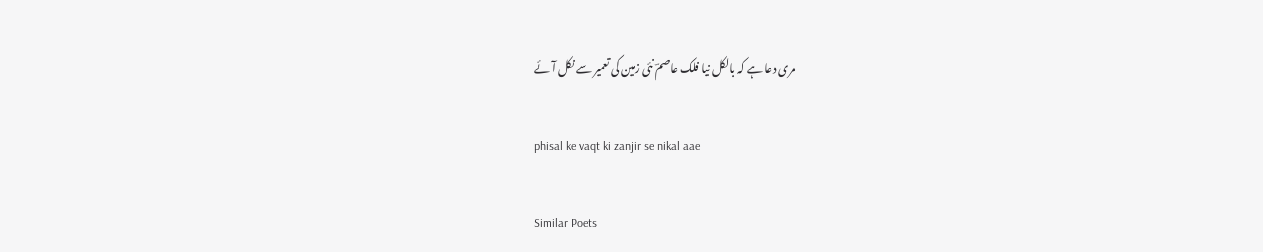مری دعا ہے کہ بالکل نیا فلک عاصمؔ نئی زمین کی تعمیر سے نکل آئے

phisal ke vaqt ki zanjir se nikal aae

Similar Poets